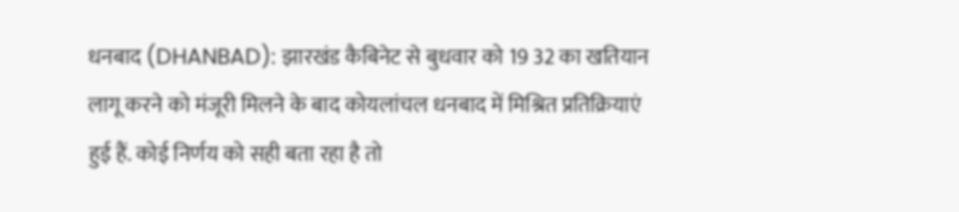धनबाद (DHANBAD): झारखंड कैबिनेट से बुधवार को 19 32 का खतियान लागू करने को मंजूरी मिलने के बाद कोयलांचल धनबाद में मिश्रित प्रतिक्रियाएं हुई हैं. कोई निर्णय को सही बता रहा है तो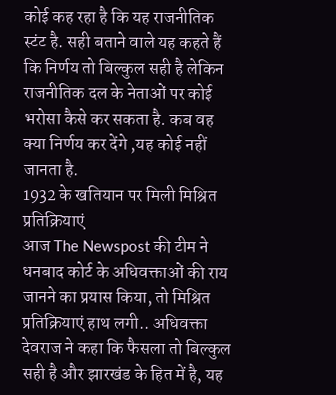कोई कह रहा है कि यह राजनीतिक स्टंट है. सही बताने वाले यह कहते हैं कि निर्णय तो बिल्कुल सही है लेकिन राजनीतिक दल के नेताओं पर कोई भरोसा कैसे कर सकता है. कब वह क्या निर्णय कर देंगे ,यह कोई नहीं जानता है.
1932 के खतियान पर मिली मिश्रित प्रतिक्रियाएं
आज The Newspost की टीम ने धनबाद कोर्ट के अधिवक्ताओं की राय जानने का प्रयास किया, तो मिश्रित प्रतिक्रियाएं हाथ लगी.. अधिवक्ता देवराज ने कहा कि फैसला तो बिल्कुल सही है और झारखंड के हित में है, यह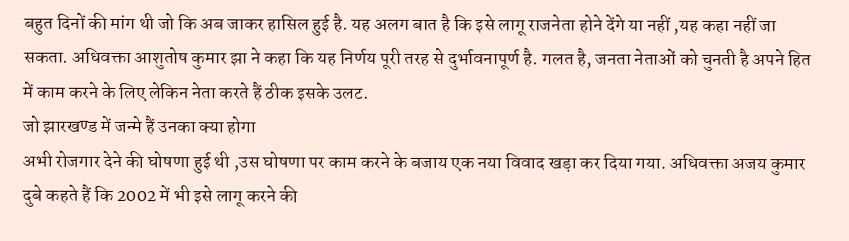बहुत दिनों की मांग थी जो कि अब जाकर हासिल हुई है. यह अलग बात है कि इसे लागू राजनेता होने देंगे या नहीं ,यह कहा नहीं जा सकता. अधिवक्ता आशुतोष कुमार झा ने कहा कि यह निर्णय पूरी तरह से दुर्भावनापूर्ण है. गलत है, जनता नेताओं को चुनती है अपने हित में काम करने के लिए लेकिन नेता करते हैं ठीक इसके उलट.
जो झारखण्ड में जन्मे हैं उनका क्या होगा
अभी रोजगार देने की घोषणा हुई थी ,उस घोषणा पर काम करने के बजाय एक नया विवाद खड़ा कर दिया गया. अधिवक्ता अजय कुमार दुबे कहते हैं कि 2002 में भी इसे लागू करने की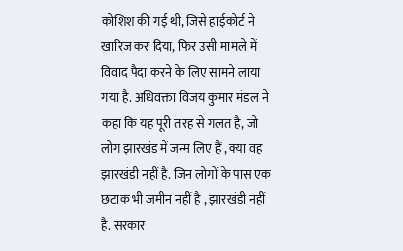कोशिश की गई थी, जिसे हाईकोर्ट ने खारिज कर दिया, फिर उसी मामले में विवाद पैदा करने के लिए सामने लाया गया है. अधिवक्ता विजय कुमार मंडल ने कहा कि यह पूरी तरह से गलत है, जो लोग झारखंड में जन्म लिए हैं , क्या वह झारखंडी नहीं है. जिन लोगों के पास एक छटाक भी जमीन नहीं है , झारखंडी नहीं है. सरकार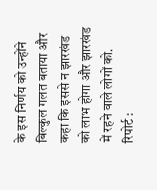के इस निर्णय को उन्होंने बिल्कुल गलत बताया और कहा कि इससे न झारखंड को लाभ होगा और झारखंड में रहने वाले लोगों को.
रिपोर्ट :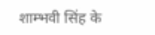शाम्भवी सिंह के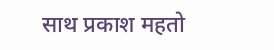साथ प्रकाश महतो